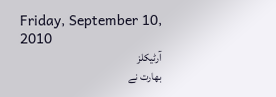Friday, September 10, 2010
آرٹیکلز
بھارت نے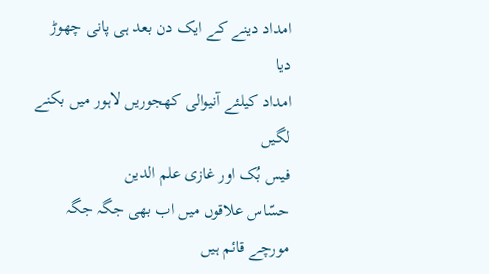امداد دینے کے ایک دن بعد ہی پانی چھوڑ دیا
امداد کیلئے آنیوالی کھجوریں لاہور میں بکنے لگیں
فیس بُک اور غازی علم الدین
حسّاس علاقوں میں اب بھی جگہ جگہ مورچے قائم ہیں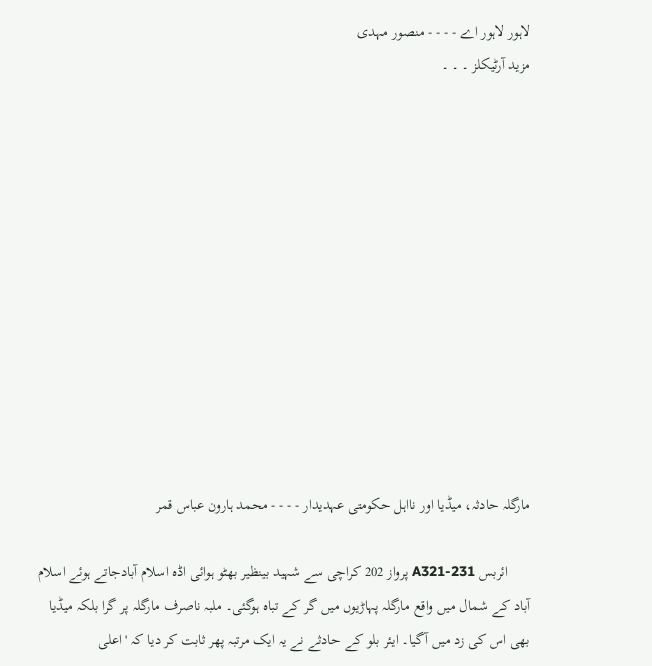لاہور لاہور اے - - - - منصور مہدی
مزید آرٹیکلز ۔ ۔ ۔












مارگلہ حادثہ، میڈیا اور نااہل حکومتی عہدیدار - - - - محمد ہارون عباس قمر

      ائربس A321-231 پرواز 202 کراچی سے شہید بینظیر بھٹو ہوائی اڈہ اسلام آبادجاتے ہوئے اسلام آباد کے شمال میں واقع مارگلہ پہاڑیوں میں گر کے تباہ ہوگئی۔ ملبہ ناصرف مارگلہ پر گرا بلکہ میڈیا بھی اس کی زد میں آگیا۔ ایئر بلو کے حادثے نے یہ ایک مرتبہ پھر ثابت کر دیا کہ 'اعلی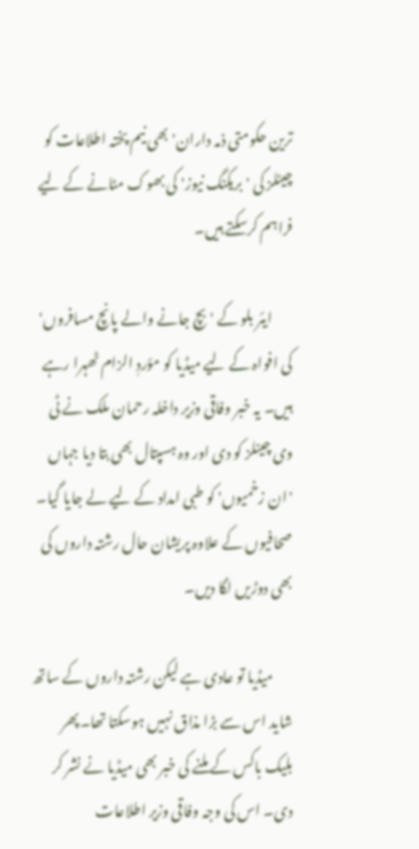ترین حکومتی ذمہ داران' بھی نیم پختہ اطلاعات کو چینلز کی 'بریکنگ نیوز' کی بھوک مٹانے کے لیے فراہم کرسکتے ہیں۔

       ایئر بلو کے 'بچ جانے والے پانچ مسافروں' کی افواہ کے لیے میڈیا کو مؤردِ الزام ٹھہرا رہے ہیں۔ یہ خبر وفاقی وزیر داخلہ رحمان ملک نے ٹی وی چینلز کو دی اور وہ ہسپتال بھی بتا دیا جہاں 'ان زخمیوں' کو طبی امداد کے لیے لے جایا گیا۔ صحافیوں کے علاوہ پریشان حال رشتہ داروں کی بھی دوڑیں لگا دیں۔

       میڈیا تو عادی ہے لیکن رشتہ داروں کے ساتھ شاید اس سے بڑا مذاق نہیں ہوسکتا تھا۔پھر بلیک باکس کے ملنے کی خبر بھی میڈیا نے نشر کر دی۔ اس کی وجہ وفاقی وزیر اطلاعات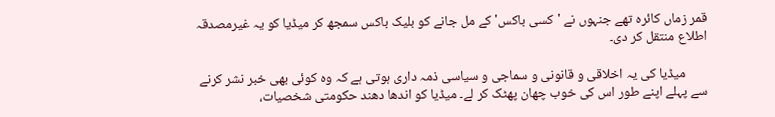قمر زماں کائرہ تھے جنہوں نے 'کسی باکس' کے مل جانے کو بلیک باکس سمجھ کر میڈیا کو یہ غیرمصدقہ اطلاع منتقل کر دی۔

       میڈیا کی یہ اخلاقی و قانونی و سماجی و سیاسی ذمہ داری ہوتی ہے کہ وہ کوئی بھی خبر نشر کرنے سے پہلے اپنے طور اس کی خوب چھان پھٹک کر لے۔ میڈیا کو اندھا دھند حکومتی شخصیات،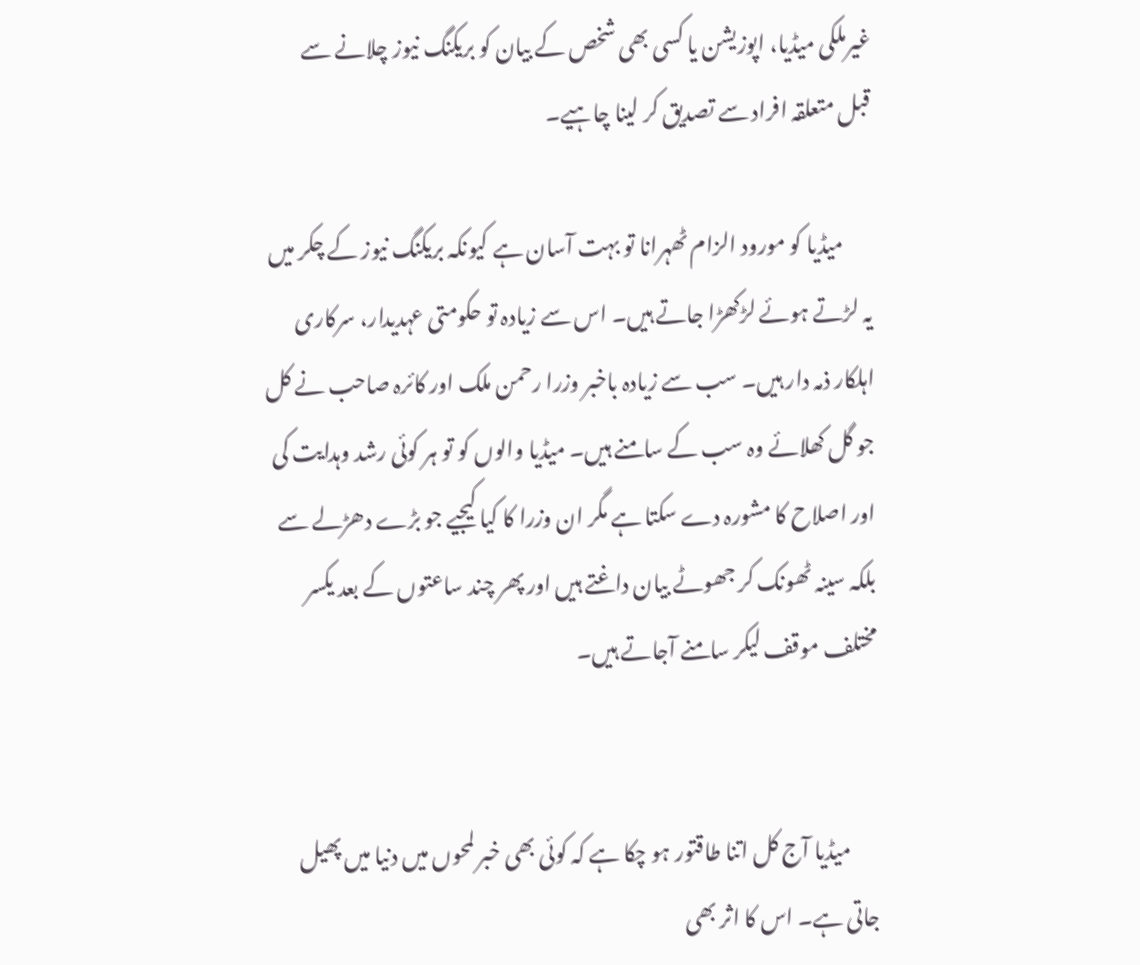غیرملکی میڈیا، اپوزیشن یا کسی بھی شخص کے بیان کو بریکنگ نیوز چلانے سے قبل متعلقہ افراد سے تصدیق کر لینا چاہیے۔

       میڈیا کو مورود الزام ٹھہرانا تو بہت آسان ہے کیونکہ بریکنگ نیوز کے چکر میں یہ لڑتے ہوئے لڑکھڑا جاتے ہیں۔ اس سے زیادہ تو حکومتی عہدیدار، سرکاری اہلکار ذمہ دار ہیں۔ سب سے زیادہ باخبر وزرا رحمن ملک اور کائرہ صاحب نے کل جو گل کھلائے وہ سب کے سامنے ہیں۔ میڈیا والوں کو تو ہر کوئی رشد وہدایت کی اور اصلاح کا مشورہ دے سکتا ہے مگر ان وزرا کا کیا کیجیے جو بڑے دھڑلے سے بلکہ سینہ ٹھونک کر جھوٹے بیان داغتے ہیں اور پھر چند ساعتوں کے بعد یکسر مختلف موقف لیکر سامنے آجاتے ہیں۔


       میڈیا آج کل اتنا طاقتور ہو چکا ہے کہ کوئی بھی خبر لمحوں میں دنیا میں پھیل جاتی ہے۔ اس کا اثر بھی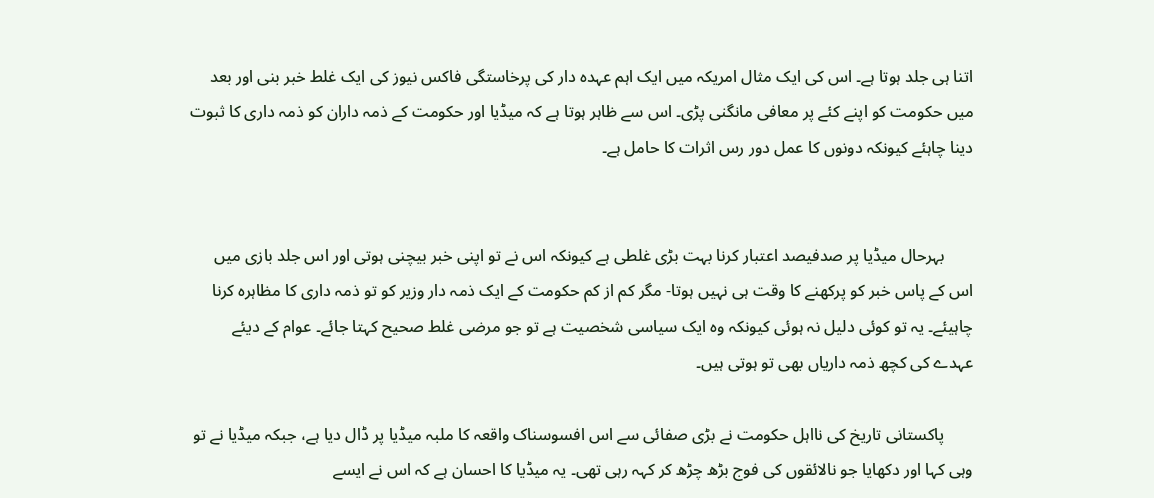اتنا ہی جلد ہوتا ہے۔ اس کی ایک مثال امریکہ میں ایک اہم عہدہ دار کی پرخاستگی فاکس نیوز کی ایک غلط خبر بنی اور بعد میں حکومت کو اپنے کئے پر معافی مانگنی پڑی۔ اس سے ظاہر ہوتا ہے کہ میڈیا اور حکومت کے ذمہ داران کو ذمہ داری کا ثبوت دینا چاہئے کیونکہ دونوں کا عمل دور رس اثرات کا حامل ہے۔


       بہرحال میڈیا پر صدفیصد اعتبار کرنا بہت بڑی غلطی ہے کیونکہ اس نے تو اپنی خبر بیچنی ہوتی اور اس جلد بازی میں اس کے پاس خبر کو پرکھنے کا وقت ہی نہیں ہوتا- مگر کم از کم حکومت کے ایک ذمہ دار وزیر کو تو ذمہ داری کا مظاہرہ کرنا چاہیئے۔ یہ تو کوئی دلیل نہ ہوئی کیونکہ وہ ایک سیاسی شخصیت ہے تو جو مرضی غلط صحیح کہتا جائے۔ عوام کے دیئے عہدے کی کچھ ذمہ داریاں بھی تو ہوتی ہیں۔

       پاکستانی تاریخ کی نااہل حکومت نے بڑی صفائی سے اس افسوسناک واقعہ کا ملبہ میڈیا پر ڈال دیا ہے، جبکہ میڈیا نے تو وہی کہا اور دکھایا جو نالائقوں کی فوج بڑھ چڑھ کر کہہ رہی تھی۔ یہ میڈیا کا احسان ہے کہ اس نے ایسے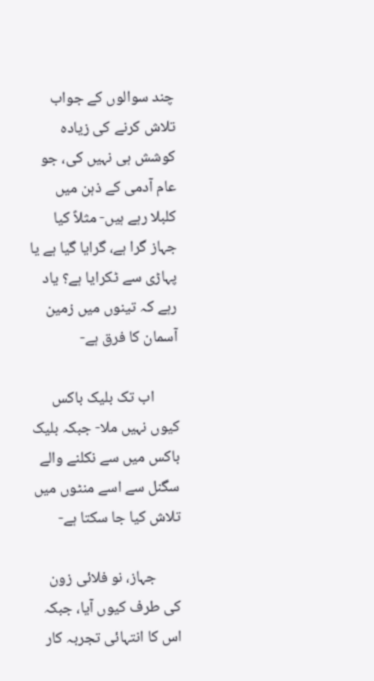چند سوالوں کے جواب تلاش کرنے کی زیادہ کوشش ہی نہیں کی، جو عام آدمی کے ذہن میں کلبلا رہے ہیں- مثلاً کیا جہاز گرا ہے، گرایا گیا ہے یا پہاڑی سے ٹکرایا ہے؟ یاد رہے کہ تینوں میں زمین آسمان کا فرق ہے-

       اب تک بلیک باکس کیوں نہیں ملا- جبکہ بلیک باکس میں سے نکلنے والے سگنل سے اسے منٹوں میں تلاش کیا جا سکتا ہے-

       جہاز، نو فلائی زون کی طرف کیوں آیا، جبکہ اس کا انتہائی تجربہ کار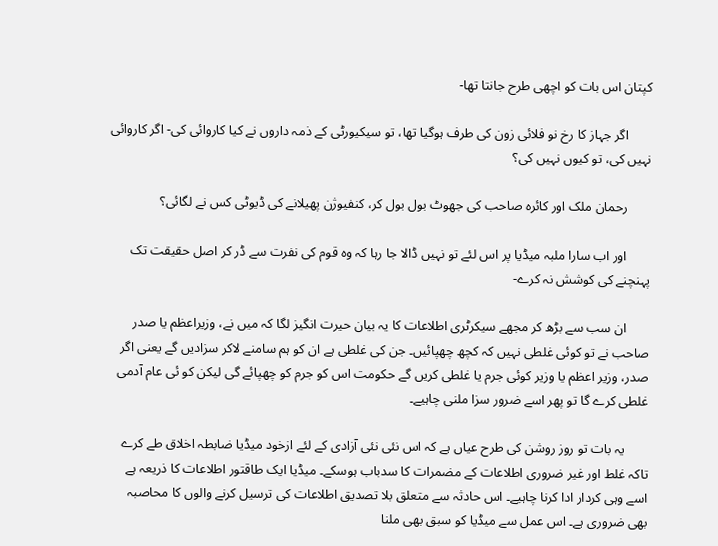کپتان اس بات کو اچھی طرح جانتا تھا-

       اگر جہاز کا رخ نو فلائی زون کی طرف ہوگیا تھا، تو سیکیورٹی کے ذمہ داروں نے کیا کاروائی کی- اگر کاروائی نہیں کی، تو کیوں نہیں کی؟

       رحمان ملک اور کائرہ صاحب کی جھوٹ بول بول کر، کنفیوژن پھیلانے کی ڈیوٹی کس نے لگائی؟

       اور اب سارا ملبہ میڈیا پر اس لئے تو نہیں ڈالا جا رہا کہ وہ قوم کی نفرت سے ڈر کر اصل حقیقت تک پہنچنے کی کوشش نہ کرے-

       ان سب سے بڑھ کر مجھے سیکرٹری اطلاعات کا یہ بیان حیرت انگیز لگا کہ میں نے، وزیراعظم یا صدر صاحب نے تو کوئی غلطی نہیں کہ کچھ چھپائیں۔ جن کی غلطی ہے ان کو ہم سامنے لاکر سزادیں گے یعنی اگر صدر، وزیر اعظم یا وزیر کوئی جرم یا غلطی کریں گے حکومت اس کو جرم کو چھپائے گی لیکن کو ئی عام آدمی غلطی کرے گا تو پھر اسے ضرور سزا ملنی چاہیے۔

       یہ بات تو روز روشن کی طرح عیاں ہے کہ اس نئی نئی آزادی کے لئے ازخود میڈیا ضابطہ اخلاق طے کرے تاکہ غلط اور غیر ضروری اطلاعات کے مضمرات کا سدباب ہوسکے۔ میڈیا ایک طاقتور اطلاعات کا ذریعہ ہے اسے وہی کردار ادا کرنا چاہیے۔ اس حادثہ سے متعلق بلا تصدیق اطلاعات کی ترسیل کرنے والوں کا محاصبہ بھی ضروری ہے۔ اس عمل سے میڈیا کو سبق بھی ملنا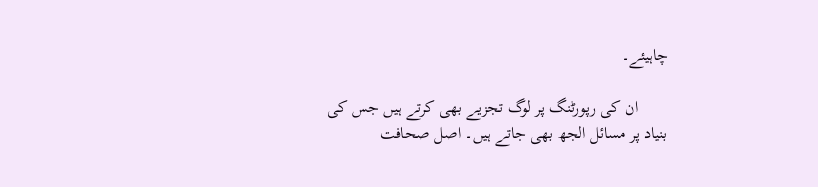چاہیئے۔

       ان کی رپورٹنگ پر لوگ تجزیے بھی کرتے ہیں جس کی بنیاد پر مسائل الجھ بھی جاتے ہیں۔ اصل صحافت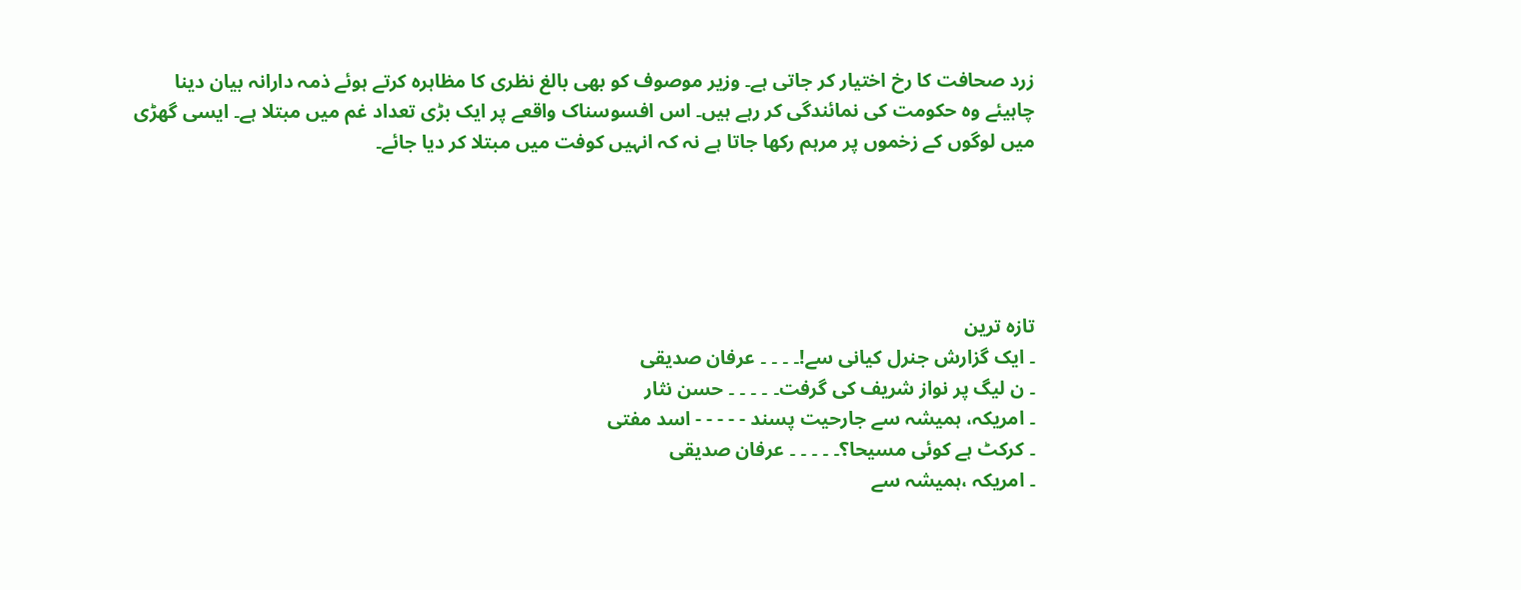زرد صحافت کا رخ اختیار کر جاتی ہے۔ وزیر موصوف کو بھی بالغ نظری کا مظاہرہ کرتے ہوئے ذمہ دارانہ بیان دینا چاہیئے وہ حکومت کی نمائندگی کر رہے ہیں۔ اس افسوسناک واقعے پر ایک بڑی تعداد غم میں مبتلا ہے۔ ایسی گھڑی میں لوگوں کے زخموں پر مرہم رکھا جاتا ہے نہ کہ انہیں کوفت میں مبتلا کر دیا جائے۔





تازہ ترین
۔ ایک گزارش جنرل کیانی سے!۔ ۔ ۔ ۔ عرفان صدیقی
۔ ن لیگ پر نواز شریف کی گرفت۔ ۔ ۔ ۔ ۔ حسن نثار
۔ امریکہ، ہمیشہ سے جارحیت پسند - - - - - اسد مفتی
۔ کرکٹ ہے کوئی مسیحا؟۔ ۔ ۔ ۔ ۔ عرفان صدیقی
۔ امریکہ ،ہمیشہ سے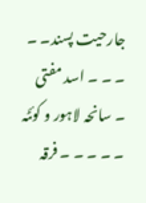جارحیت پسند۔ ۔ ۔ ۔ ۔ اسد مفتی
۔ سانحہ لاہور و کوئٹہ ۔ ۔ ۔ ۔ ۔ فرقہ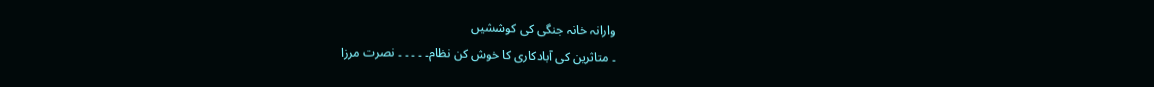وارانہ خانہ جنگی کی کوششیں
۔ متاثرین کی آبادکاری کا خوش کن نظام۔ ۔ ۔ ۔ ۔ نصرت مرزا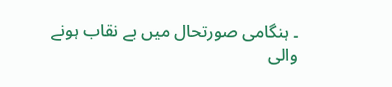۔ ہنگامی صورتحال میں بے نقاب ہونے والی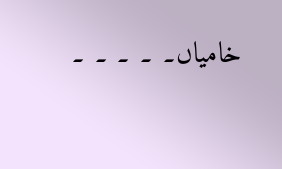خامیاں۔ ۔ ۔ ۔ ۔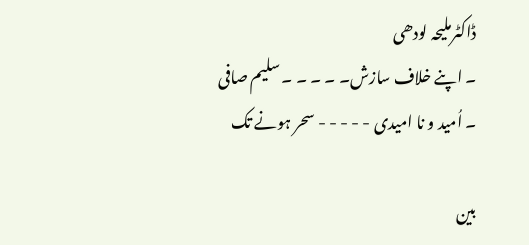ڈاکٹرملیحہ لودھی
۔ اپنے خلاف سازش۔ ۔ ۔ ۔ ۔ سلیم صافی
۔ اُمید و نا امیدی - - - - - سحر ہونے تک

بین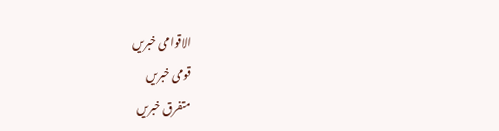الاقوامی خبریں
قومی خبریں
متفرق خبریں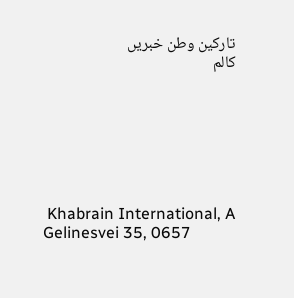تارکین وطن خبریں
کالم







 Khabrain International, A Gelinesvei 35, 0657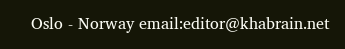Oslo - Norway email:editor@khabrain.net